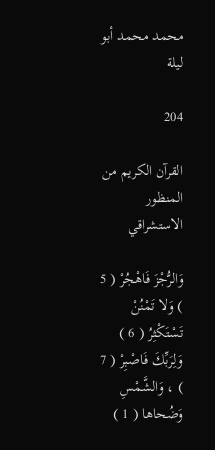محمد محمد أبو ليلة

204

القرآن الكريم من المنظور الاستشراقي

وَالرُّجْزَ فَاهْجُرْ ( 5 ) وَلا تَمْنُنْ تَسْتَكْثِرُ ( 6 ) وَلِرَبِّكَ فَاصْبِرْ ( 7 ) ، وَالشَّمْسِ وَضُحاها ( 1 )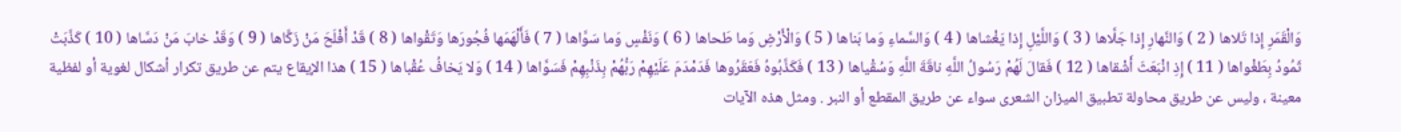وَالْقَمَرِ إِذا تَلاها ( 2 ) وَالنَّهارِ إِذا جَلَّاها ( 3 ) وَاللَّيْلِ إِذا يَغْشاها ( 4 ) وَالسَّماءِ وَما بَناها ( 5 ) وَالْأَرْضِ وَما طَحاها ( 6 ) وَنَفْسٍ وَما سَوَّاها ( 7 ) فَأَلْهَمَها فُجُورَها وَتَقْواها ( 8 ) قَدْ أَفْلَحَ مَنْ زَكَّاها ( 9 ) وَقَدْ خابَ مَنْ دَسَّاها ( 10 ) كَذَّبَتْ ثَمُودُ بِطَغْواها ( 11 ) إِذِ انْبَعَثَ أَشْقاها ( 12 ) فَقالَ لَهُمْ رَسُولُ اللَّهِ ناقَةَ اللَّهِ وَسُقْياها ( 13 ) فَكَذَّبُوهُ فَعَقَرُوها فَدَمْدَمَ عَلَيْهِمْ رَبُّهُمْ بِذَنْبِهِمْ فَسَوَّاها ( 14 ) وَلا يَخافُ عُقْباها ( 15 ) هذا الإيقاع يتم عن طريق تكرار أشكال لغوية أو لفظية معينة ، وليس عن طريق محاولة تطبيق الميزان الشعرى سواء عن طريق المقطع أو النبر . ومثل هذه الآيات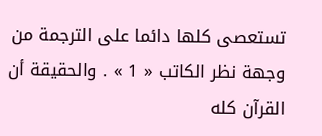تستعصى كلها دائما على الترجمة من وجهة نظر الكاتب « 1 » . والحقيقة أن القرآن كله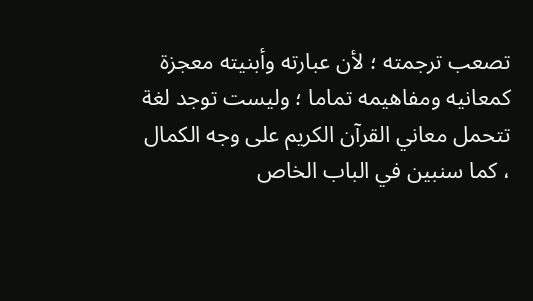تصعب ترجمته ؛ لأن عبارته وأبنيته معجزة كمعانيه ومفاهيمه تماما ؛ وليست توجد لغة تتحمل معاني القرآن الكريم على وجه الكمال ، كما سنبين في الباب الخاص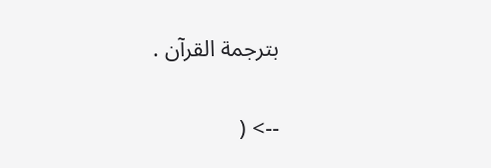بترجمة القرآن .

--> (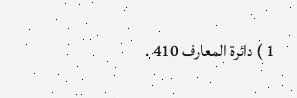1 ) دائرة المعارف 410 .